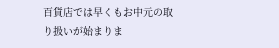百貨店では早くもお中元の取り扱いが始まりま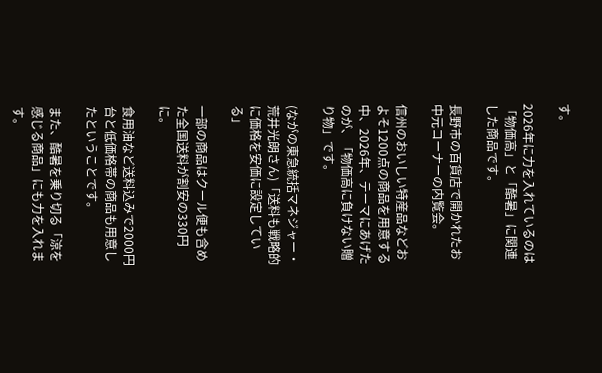す。

2026年に力を入れているのは「物価高」と「酷暑」に関連した商品です。

長野市の百貨店で開かれたお中元コーナーの内覧会。

信州のおいしい特産品などおよそ1200点の商品を用意する中、2026年、テーマにあげたのが、「物価高に負けない贈り物」です。

(ながの東急統括マネジャー・荒井光朗さん)「送料も戦略的に価格を安価に設定している」

一部の商品はクール便も含めた全国送料が割安の330円に。

食用油など送料込みで2000円台と低価格帯の商品も用意したということです。

また、酷暑を乗り切る「涼を感じる商品」にも力を入れます。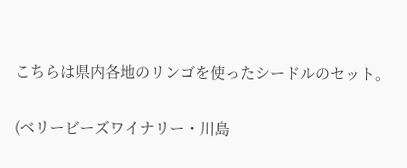こちらは県内各地のリンゴを使ったシードルのセット。

(ベリービーズワイナリー・川島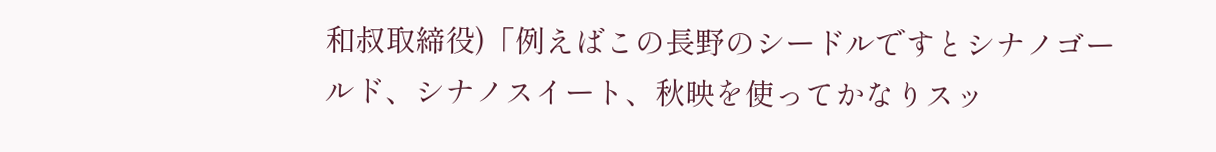和叔取締役)「例えばこの長野のシードルですとシナノゴールド、シナノスイート、秋映を使ってかなりスッ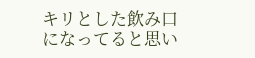キリとした飲み口になってると思い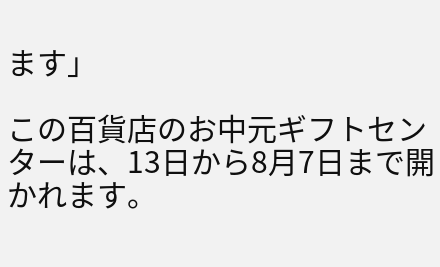ます」

この百貨店のお中元ギフトセンターは、13日から8月7日まで開かれます。